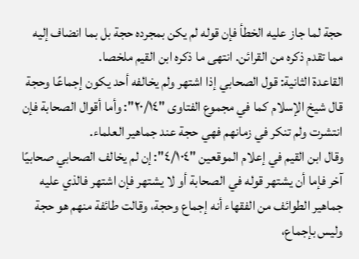حجة لما جاز عليه الخطأ فإن قوله لم يكن بمجرده حجة بل بما انضاف إليه مما تقدم ذكره من القرائن. انتهى ما ذكره ابن القيم ملخصا.
القاعدة الثانية: قول الصحابي إذا اشتهر ولم يخالفه أحد يكون إجماعًا وحجة
قال شيخ الإسلام كما في مجموع الفتاوى "٢٠/١٤": وأما أقوال الصحابة فإن انتشرت ولم تنكر في زمانهم فهي حجة عند جماهير العلماء.
وقال ابن القيم في إعلام الموقعين "٤/١٠٤": إن لم يخالف الصحابي صحابيًا آخر فإما أن يشتهر قوله في الصحابة أو لا يشتهر فإن اشتهر فالذي عليه جماهير الطوائف من الفقهاء أنه إجماع وحجة، وقالت طائفة منهم هو حجة وليس بإجماع،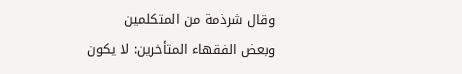وقال شرذمة من المتكلمين وبعض الفقهاء المتأخرين: لا يكون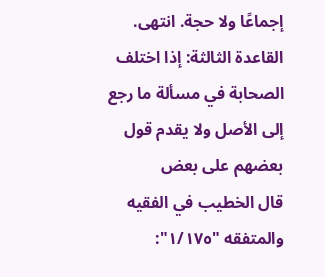إجماعًا ولا حجة. انتهى.
القاعدة الثالثة: إذا اختلف الصحابة في مسألة ما رجع إلى الأصل ولا يقدم قول بعضهم على بعض
قال الخطيب في الفقيه والمتفقه "١/١٧٥":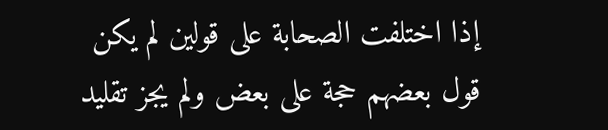إذا اختلفت الصحابة على قولين لم يكن قول بعضهم حجة على بعض ولم يجز تقليد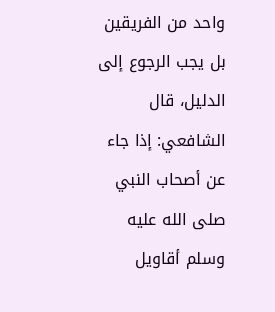واحد من الفريقين بل يجب الرجوع إلى الدليل، قال الشافعي: إذا جاء عن أصحاب النبي صلى الله عليه وسلم أقاويل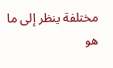مختلفة ينظر إلى ما هو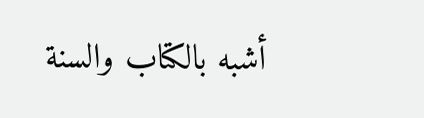أشبه بالكتاب والسنة